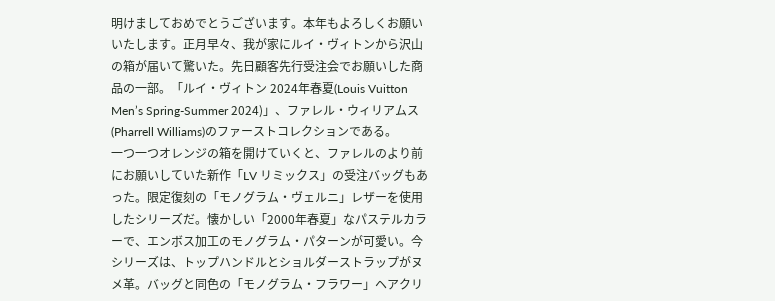明けましておめでとうございます。本年もよろしくお願いいたします。正月早々、我が家にルイ・ヴィトンから沢山の箱が届いて驚いた。先日顧客先行受注会でお願いした商品の一部。「ルイ・ヴィトン 2024年春夏(Louis Vuitton Men’s Spring-Summer 2024)」、ファレル・ウィリアムス(Pharrell Williams)のファーストコレクションである。
一つ一つオレンジの箱を開けていくと、ファレルのより前にお願いしていた新作「LV リミックス」の受注バッグもあった。限定復刻の「モノグラム・ヴェルニ」レザーを使用したシリーズだ。懐かしい「2000年春夏」なパステルカラーで、エンボス加工のモノグラム・パターンが可愛い。今シリーズは、トップハンドルとショルダーストラップがヌメ革。バッグと同色の「モノグラム・フラワー」ヘアクリ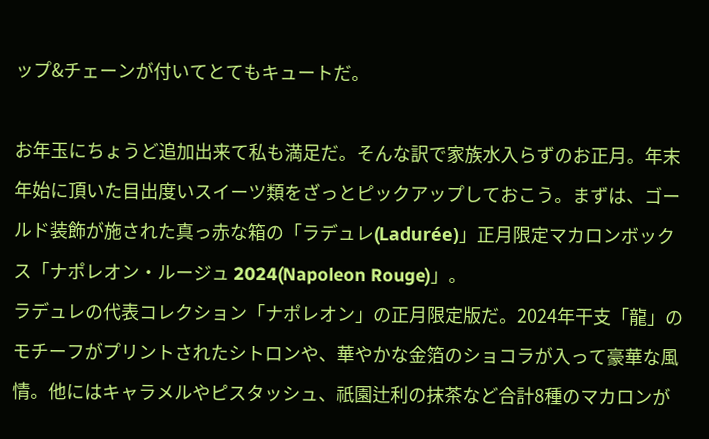ップ&チェーンが付いてとてもキュートだ。

お年玉にちょうど追加出来て私も満足だ。そんな訳で家族水入らずのお正月。年末年始に頂いた目出度いスイーツ類をざっとピックアップしておこう。まずは、ゴールド装飾が施された真っ赤な箱の「ラデュレ(Ladurée)」正月限定マカロンボックス「ナポレオン・ルージュ 2024(Napoleon Rouge)」。
ラデュレの代表コレクション「ナポレオン」の正月限定版だ。2024年干支「龍」のモチーフがプリントされたシトロンや、華やかな金箔のショコラが入って豪華な風情。他にはキャラメルやピスタッシュ、祇園辻利の抹茶など合計8種のマカロンが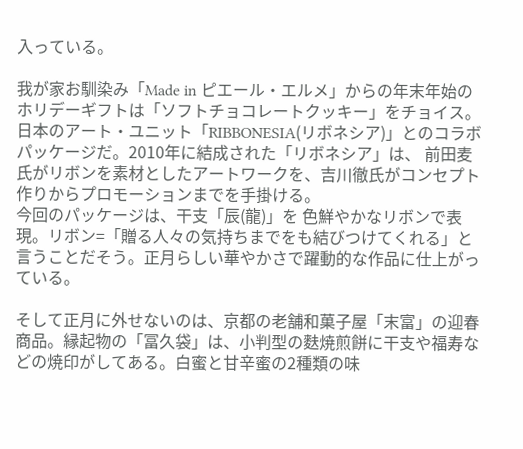入っている。

我が家お馴染み「Made in ピエール・エルメ」からの年末年始のホリデーギフトは「ソフトチョコレートクッキー」をチョイス。日本のアート・ユニット「RIBBONESIA(リボネシア)」とのコラボパッケージだ。2010年に結成された「リボネシア」は、 前田麦氏がリボンを素材としたアートワークを、吉川徹氏がコンセプト作りからプロモーションまでを手掛ける。
今回のパッケージは、干支「辰(龍)」を 色鮮やかなリボンで表現。リボン=「贈る人々の気持ちまでをも結びつけてくれる」と言うことだそう。正月らしい華やかさで躍動的な作品に仕上がっている。

そして正月に外せないのは、京都の老舗和菓子屋「末富」の迎春商品。縁起物の「冨久袋」は、小判型の麩焼煎餅に干支や福寿などの焼印がしてある。白蜜と甘辛蜜の2種類の味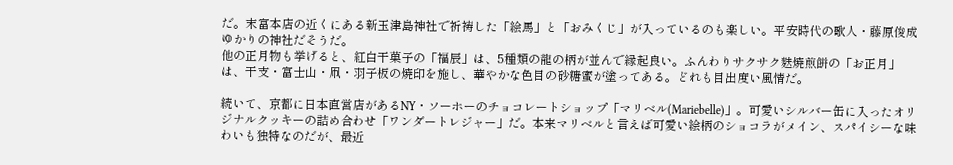だ。末富本店の近くにある新玉津島神社で祈祷した「絵馬」と「おみくじ」が入っているのも楽しい。平安時代の歌人・藤原俊成ゆかりの神社だそうだ。
他の正月物も挙げると、紅白干菓子の「福辰」は、5種類の龍の柄が並んで縁起良い。ふんわりサクサク麩焼煎餅の「お正月」は、干支・富士山・凧・羽子板の焼印を施し、華やかな色目の砂糖蜜が塗ってある。どれも目出度い風情だ。

続いて、京都に日本直営店があるNY・ソーホーのチョコレートショップ「マリベル(Mariebelle)」。可愛いシルバー缶に入ったオリジナルクッキーの詰め合わせ「ワンダートレジャー」だ。本来マリベルと言えば可愛い絵柄のショコラがメイン、スパイシーな味わいも独特なのだが、最近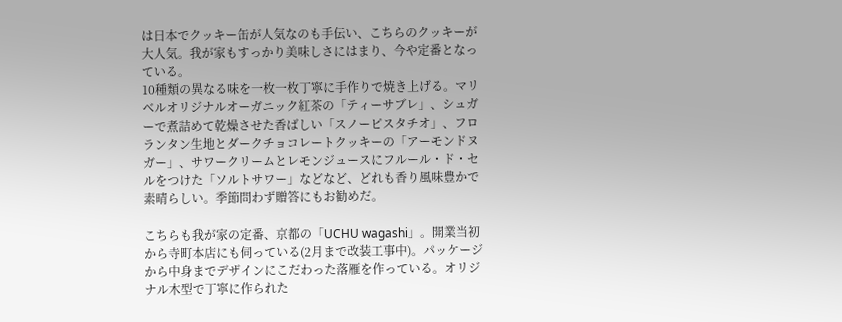は日本でクッキー缶が人気なのも手伝い、こちらのクッキーが大人気。我が家もすっかり美味しさにはまり、今や定番となっている。
10種類の異なる味を一枚一枚丁寧に手作りで焼き上げる。マリベルオリジナルオーガニック紅茶の「ティーサブレ」、シュガーで煮詰めて乾燥させた香ばしい「スノーピスタチオ」、フロランタン生地とダークチョコレートクッキーの「アーモンドヌガー」、サワークリームとレモンジュースにフルール・ド・セルをつけた「ソルトサワー」などなど、どれも香り風味豊かで素晴らしい。季節問わず贈答にもお勧めだ。

こちらも我が家の定番、京都の「UCHU wagashi」。開業当初から寺町本店にも伺っている(2月まで改装工事中)。パッケージから中身までデザインにこだわった落雁を作っている。オリジナル木型で丁寧に作られた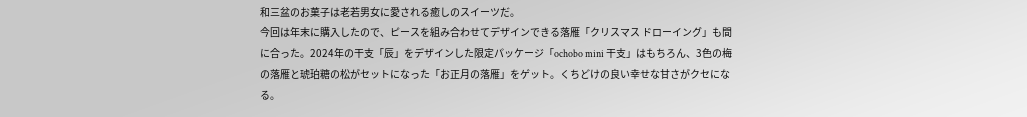和三盆のお菓子は老若男女に愛される癒しのスイーツだ。
今回は年末に購入したので、ピースを組み合わせてデザインできる落雁「クリスマス ドローイング」も間に合った。2024年の干支「辰」をデザインした限定パッケージ「ochobo mini 干支」はもちろん、3色の梅の落雁と琥珀糖の松がセットになった「お正月の落雁」をゲット。くちどけの良い幸せな甘さがクセになる。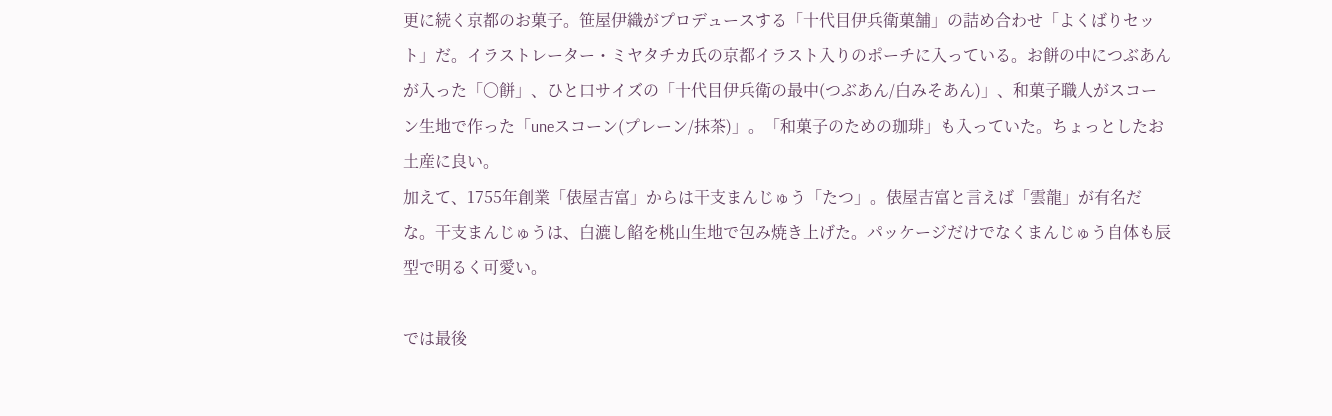更に続く京都のお菓子。笹屋伊織がプロデュースする「十代目伊兵衛菓舗」の詰め合わせ「よくばりセット」だ。イラストレーター・ミヤタチカ氏の京都イラスト入りのポーチに入っている。お餅の中につぶあんが入った「〇餅」、ひと口サイズの「十代目伊兵衛の最中(つぶあん/白みそあん)」、和菓子職人がスコーン生地で作った「uneスコーン(プレーン/抹茶)」。「和菓子のための珈琲」も入っていた。ちょっとしたお土産に良い。
加えて、1755年創業「俵屋吉富」からは干支まんじゅう「たつ」。俵屋吉富と言えば「雲龍」が有名だな。干支まんじゅうは、白漉し餡を桃山生地で包み焼き上げた。パッケージだけでなくまんじゅう自体も辰型で明るく可愛い。

では最後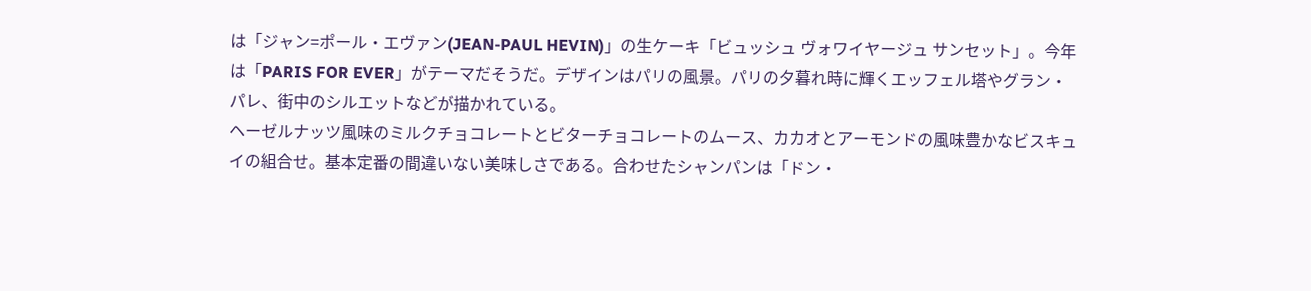は「ジャン=ポール・エヴァン(JEAN-PAUL HEVIN)」の生ケーキ「ビュッシュ ヴォワイヤージュ サンセット」。今年は「PARIS FOR EVER」がテーマだそうだ。デザインはパリの風景。パリの夕暮れ時に輝くエッフェル塔やグラン・パレ、街中のシルエットなどが描かれている。
ヘーゼルナッツ風味のミルクチョコレートとビターチョコレートのムース、カカオとアーモンドの風味豊かなビスキュイの組合せ。基本定番の間違いない美味しさである。合わせたシャンパンは「ドン・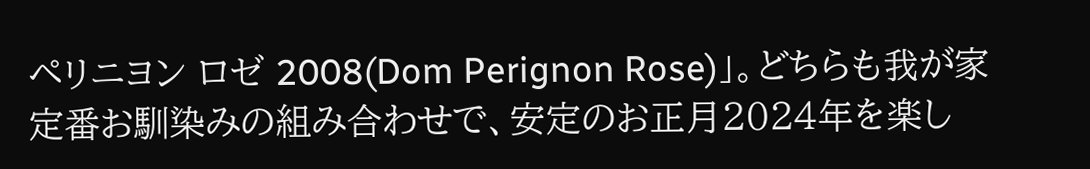ペリニヨン ロゼ 2008(Dom Perignon Rose)」。どちらも我が家定番お馴染みの組み合わせで、安定のお正月2024年を楽し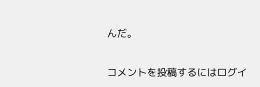んだ。


コメントを投稿するにはログイ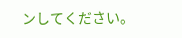ンしてください。